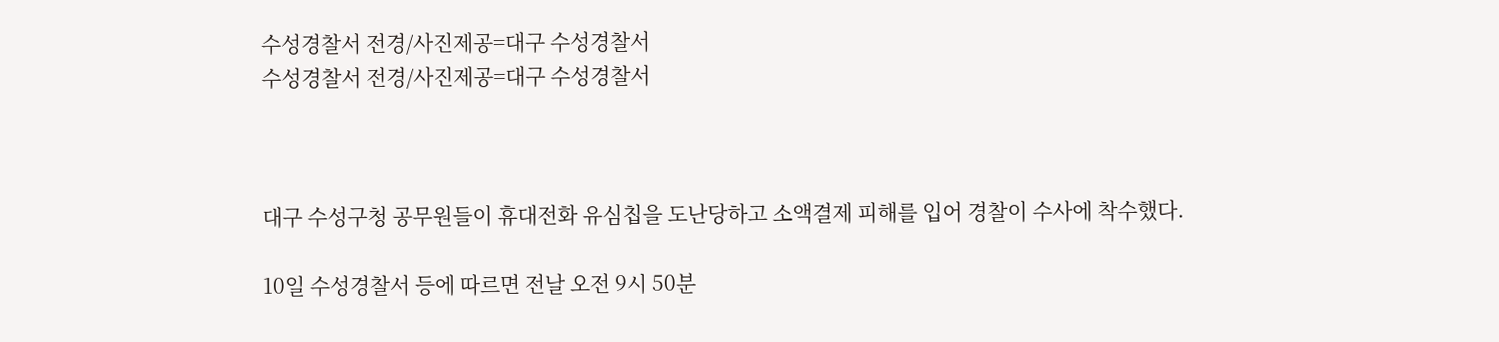수성경찰서 전경/사진제공=대구 수성경찰서
수성경찰서 전경/사진제공=대구 수성경찰서



대구 수성구청 공무원들이 휴대전화 유심칩을 도난당하고 소액결제 피해를 입어 경찰이 수사에 착수했다.

10일 수성경찰서 등에 따르면 전날 오전 9시 50분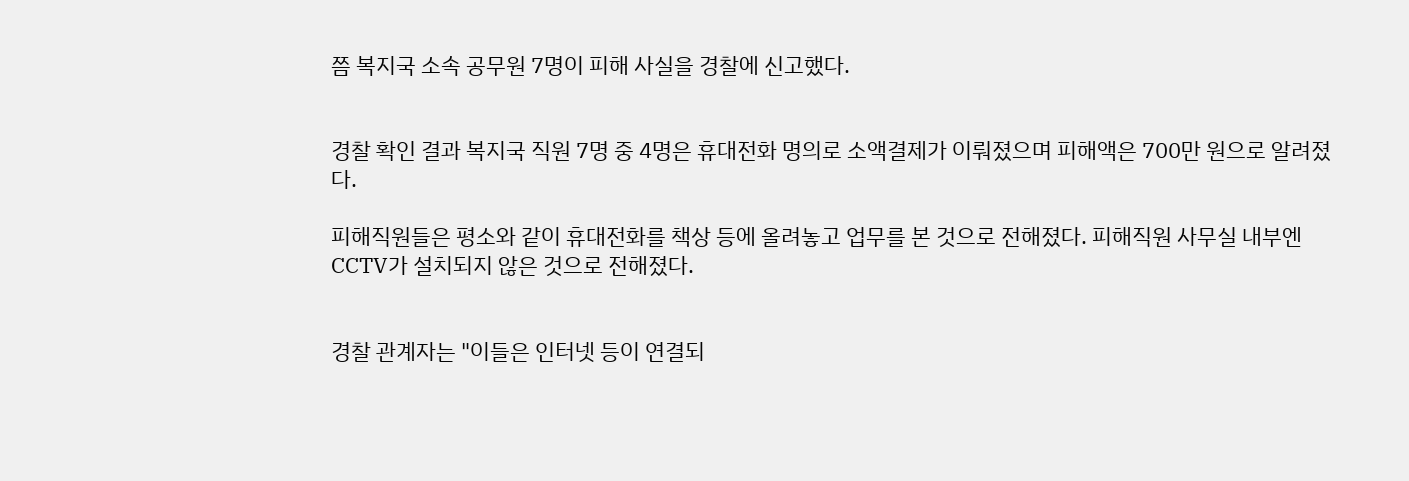쯤 복지국 소속 공무원 7명이 피해 사실을 경찰에 신고했다.


경찰 확인 결과 복지국 직원 7명 중 4명은 휴대전화 명의로 소액결제가 이뤄졌으며 피해액은 700만 원으로 알려졌다.

피해직원들은 평소와 같이 휴대전화를 책상 등에 올려놓고 업무를 본 것으로 전해졌다. 피해직원 사무실 내부엔 CCTV가 설치되지 않은 것으로 전해졌다.


경찰 관계자는 "이들은 인터넷 등이 연결되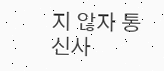지 않자 통신사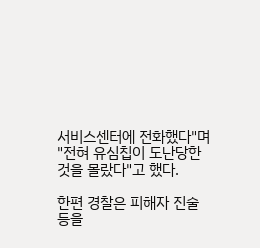서비스센터에 전화했다"며 "전혀 유심칩이 도난당한 것을 몰랐다"고 했다.

한편 경찰은 피해자 진술 등을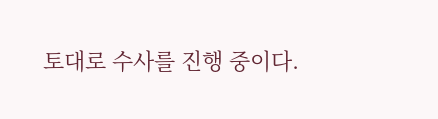토대로 수사를 진행 중이다.